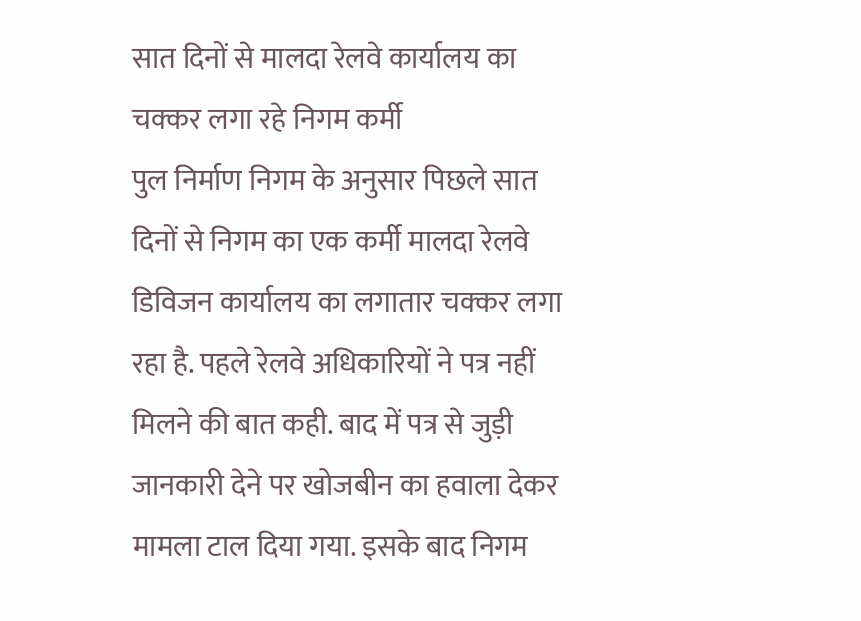सात दिनों से मालदा रेलवे कार्यालय का चक्कर लगा रहे निगम कर्मी
पुल निर्माण निगम के अनुसार पिछले सात दिनों से निगम का एक कर्मी मालदा रेलवे डिविजन कार्यालय का लगातार चक्कर लगा रहा है. पहले रेलवे अधिकारियों ने पत्र नहीं मिलने की बात कही. बाद में पत्र से जुड़ी जानकारी देने पर खोजबीन का हवाला देकर मामला टाल दिया गया. इसके बाद निगम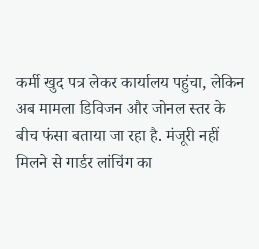कर्मी खुद पत्र लेकर कार्यालय पहुंचा, लेकिन अब मामला डिविजन और जोनल स्तर के बीच फंसा बताया जा रहा है. मंजूरी नहीं मिलने से गार्डर लांचिंग का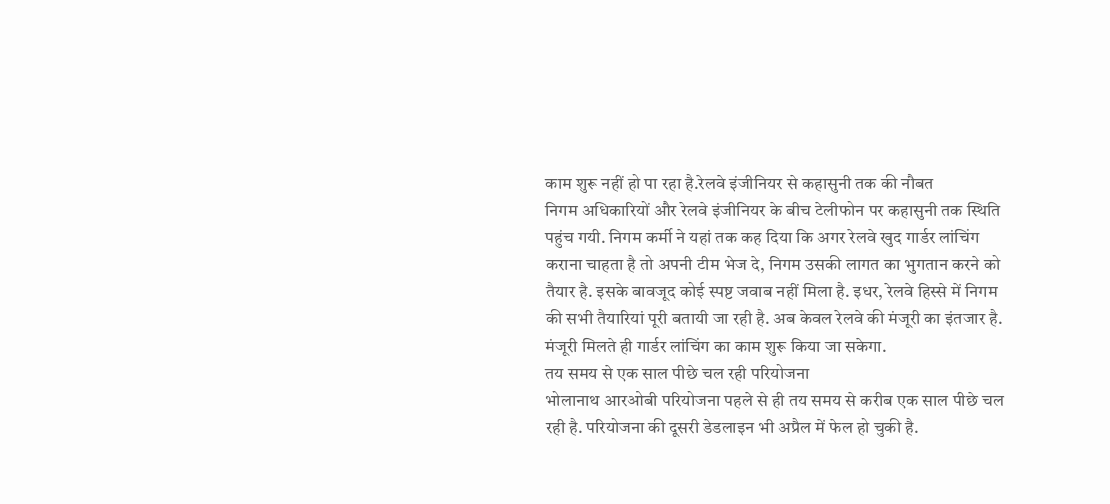काम शुरू नहीं हो पा रहा है.रेलवे इंजीनियर से कहासुनी तक की नौबत
निगम अधिकारियों और रेलवे इंजीनियर के बीच टेलीफोन पर कहासुनी तक स्थिति पहुंच गयी. निगम कर्मी ने यहां तक कह दिया कि अगर रेलवे खुद गार्डर लांचिंग कराना चाहता है तो अपनी टीम भेज दे, निगम उसकी लागत का भुगतान करने को तैयार है. इसके बावजूद कोई स्पष्ट जवाब नहीं मिला है. इधर, रेलवे हिस्से में निगम की सभी तैयारियां पूरी बतायी जा रही है. अब केवल रेलवे की मंजूरी का इंतजार है. मंजूरी मिलते ही गार्डर लांचिंग का काम शुरू किया जा सकेगा.
तय समय से एक साल पीछे चल रही परियोजना
भोलानाथ आरओबी परियोजना पहले से ही तय समय से करीब एक साल पीछे चल रही है. परियोजना की दूसरी डेडलाइन भी अप्रैल में फेल हो चुकी है.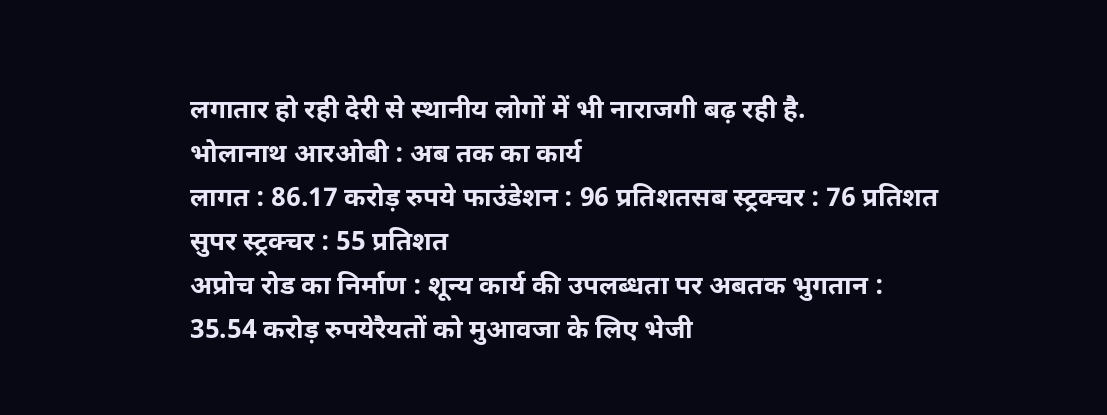लगातार हो रही देरी से स्थानीय लोगों में भी नाराजगी बढ़ रही है.
भोलानाथ आरओबी : अब तक का कार्य
लागत : 86.17 करोड़ रुपये फाउंडेशन : 96 प्रतिशतसब स्ट्रक्चर : 76 प्रतिशत
सुपर स्ट्रक्चर : 55 प्रतिशत
अप्रोच रोड का निर्माण : शून्य कार्य की उपलब्धता पर अबतक भुगतान : 35.54 करोड़ रुपयेरैयतों को मुआवजा के लिए भेजी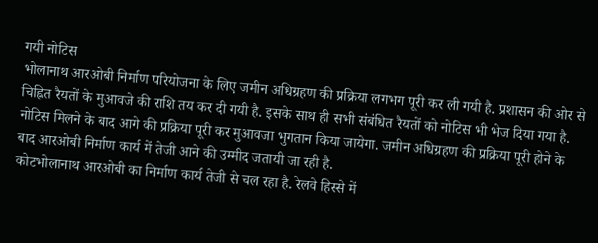गयी नोटिस
भोलानाथ आरओबी निर्माण परियोजना के लिए जमीन अधिग्रहण की प्रक्रिया लगभग पूरी कर ली गयी है. प्रशासन की ओर से चिह्नित रैयतों के मुआवजे की राशि तय कर दी गयी है. इसके साथ ही सभी संबंधित रैयतों को नोटिस भी भेज दिया गया है.
नोटिस मिलने के बाद आगे की प्रक्रिया पूरी कर मुआवजा भुगतान किया जायेगा. जमीन अधिग्रहण की प्रक्रिया पूरी होने के बाद आरओबी निर्माण कार्य में तेजी आने की उम्मीद जतायी जा रही है.
कोटभोलानाथ आरओबी का निर्माण कार्य तेजी से चल रहा है. रेलवे हिस्से में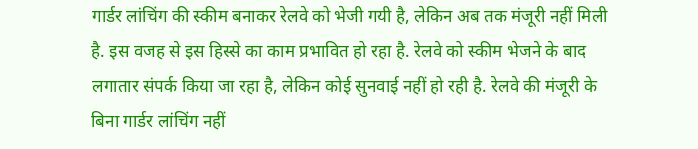गार्डर लांचिंग की स्कीम बनाकर रेलवे को भेजी गयी है, लेकिन अब तक मंजूरी नहीं मिली है. इस वजह से इस हिस्से का काम प्रभावित हो रहा है. रेलवे को स्कीम भेजने के बाद लगातार संपर्क किया जा रहा है, लेकिन कोई सुनवाई नहीं हो रही है. रेलवे की मंजूरी के बिना गार्डर लांचिंग नहीं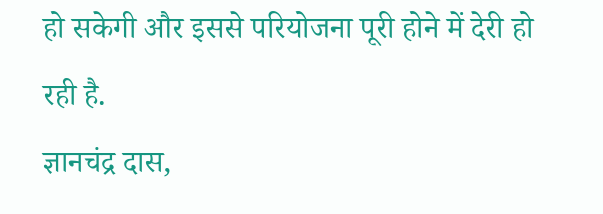हो सकेगी और इससे परियोजना पूरी होने में देरी हो रही है.
ज्ञानचंद्र दास,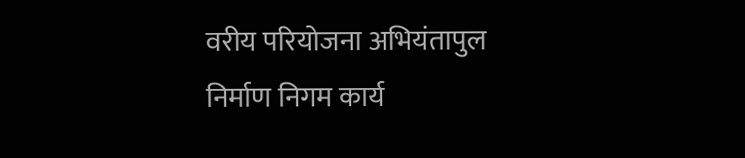वरीय परियोजना अभियंतापुल निर्माण निगम कार्य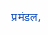प्रमंडल,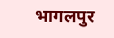भागलपुर